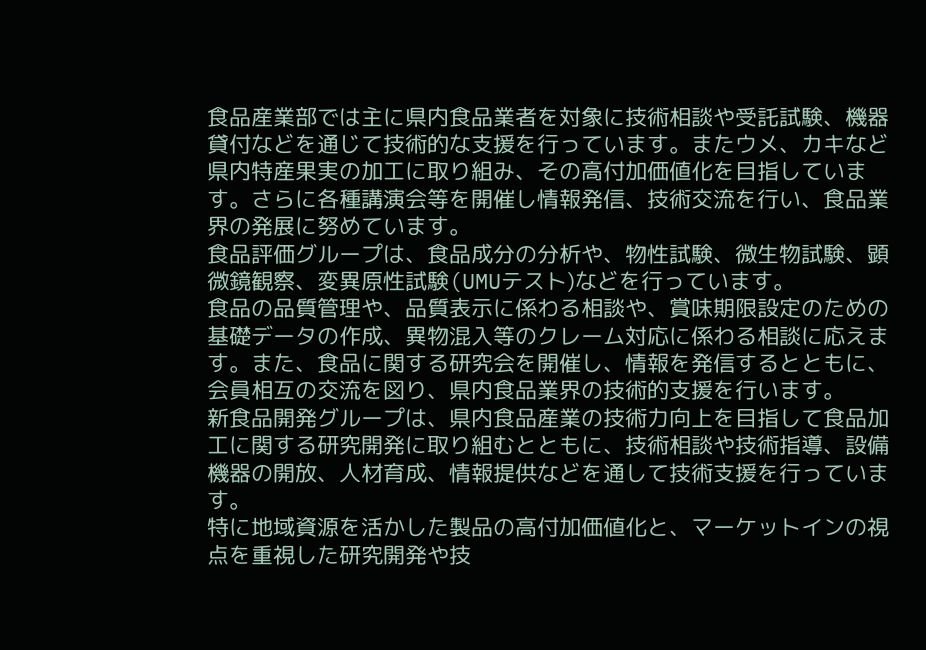食品産業部では主に県内食品業者を対象に技術相談や受託試験、機器貸付などを通じて技術的な支援を行っています。またウメ、カキなど県内特産果実の加工に取り組み、その高付加価値化を目指しています。さらに各種講演会等を開催し情報発信、技術交流を行い、食品業界の発展に努めています。
食品評価グループは、食品成分の分析や、物性試験、微生物試験、顕微鏡観察、変異原性試験(UMUテスト)などを行っています。
食品の品質管理や、品質表示に係わる相談や、賞味期限設定のための基礎データの作成、異物混入等のクレーム対応に係わる相談に応えます。また、食品に関する研究会を開催し、情報を発信するとともに、会員相互の交流を図り、県内食品業界の技術的支援を行います。
新食品開発グループは、県内食品産業の技術力向上を目指して食品加工に関する研究開発に取り組むとともに、技術相談や技術指導、設備機器の開放、人材育成、情報提供などを通して技術支援を行っています。
特に地域資源を活かした製品の高付加価値化と、マーケットインの視点を重視した研究開発や技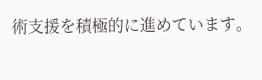術支援を積極的に進めています。